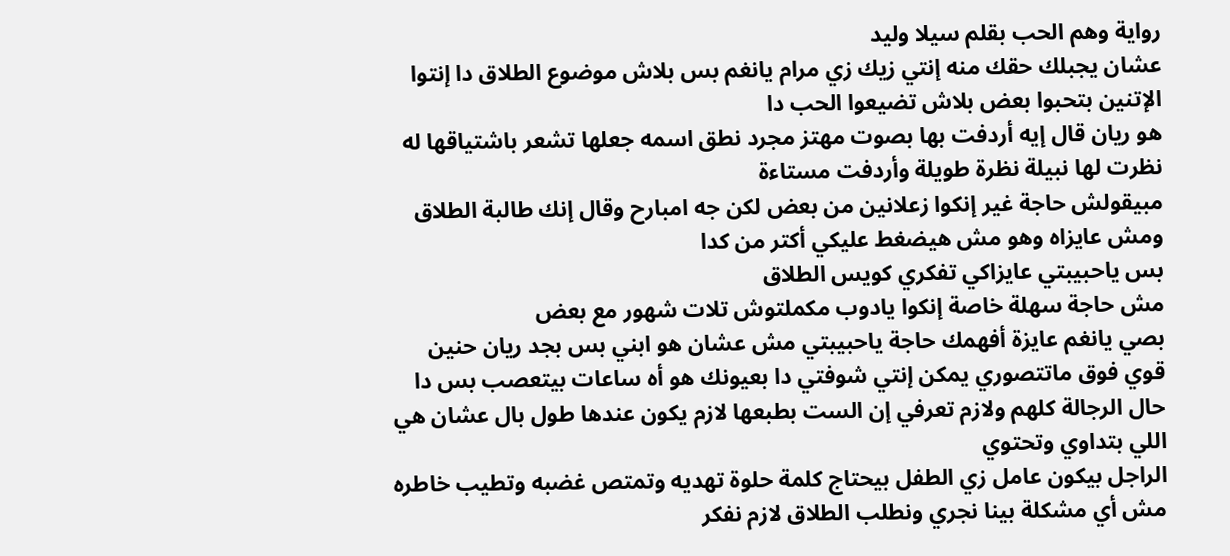رواية وهم الحب بقلم سيلا وليد
عشان يجبلك حقك منه إنتي زيك زي مرام يانغم بس بلاش موضوع الطلاق دا إنتوا الإتنين بتحبوا بعض بلاش تضيعوا الحب دا
هو ريان قال إيه أردفت بها بصوت مهتز مجرد نطق اسمه جعلها تشعر باشتياقها له
نظرت لها نبيلة نظرة طويلة وأردفت مستاءة
مبيقولش حاجة غير إنكوا زعلانين من بعض لكن جه امبارح وقال إنك طالبة الطلاق ومش عايزاه وهو مش هيضغط عليكي أكتر من كدا
بس ياحبيبتي عايزاكي تفكري كويس الطلاق
مش حاجة سهلة خاصة إنكوا يادوب مكملتوش تلات شهور مع بعض
بصي يانغم عايزة أفهمك حاجة ياحبيبتي مش عشان هو ابني بس بجد ريان حنين قوي فوق ماتتصوري يمكن إنتي شوفتي دا بعيونك هو أه ساعات بيتعصب بس دا حال الرجالة كلهم ولازم تعرفي إن الست بطبعها لازم يكون عندها طول بال عشان هي اللي بتداوي وتحتوي
الراجل بيكون عامل زي الطفل بيحتاج كلمة حلوة تهديه وتمتص غضبه وتطيب خاطره
مش أي مشكلة بينا نجري ونطلب الطلاق لازم نفكر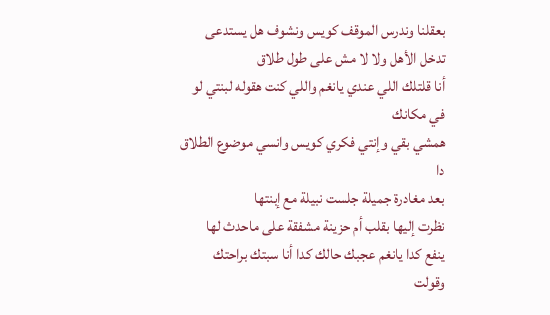بعقلنا وندرس الموقف كويس ونشوف هل يستدعى تدخل الأهل ولا لا مش على طول طلاق
أنا قلتلك اللي عندي يانغم واللي كنت هقوله لبنتي لو في مكانك
همشي بقي وإنتي فكري كويس وانسي موضوع الطلاق دا
بعد مغادرة جميلة جلست نبيلة مع إبنتها
نظرت إليها بقلب أم حزينة مشفقة على ماحدث لها
ينفع كدا يانغم عجبك حالك كدا أنا سبتك براحتك وقولت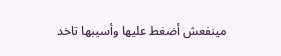مينفعش أضغط عليها وأسيبها تاخد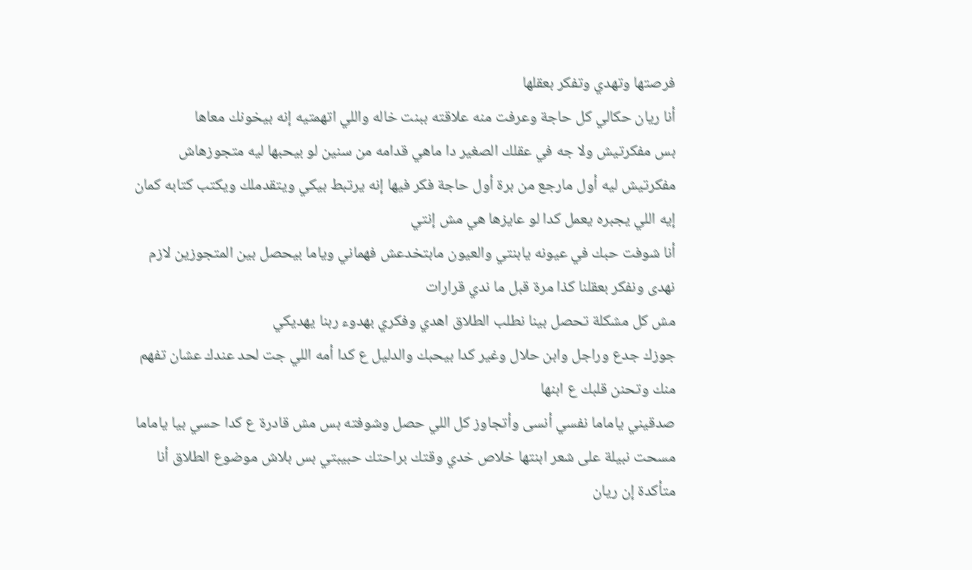فرصتها وتهدي وتفكر بعقلها
أنا ريان حكالي كل حاجة وعرفت منه علاقته ببنت خاله واللي اتهمتيه إنه بيخونك معاها
بس مفكرتيش ولا جه في عقلك الصغير دا ماهي قدامه من سنين لو بيحبها ليه متجوزهاش مفكرتيش ليه أول مارجع من برة أول حاجة فكر فيها إنه يرتبط بيكي ويتقدملك ويكتب كتابه كمان
إيه اللي يجبره يعمل كدا لو عايزها هي مش إنتي
أنا شوفت حبك في عيونه يابنتي والعيون مابتخدعش فهماني وياما بيحصل بين المتجوزين لازم نهدى ونفكر بعقلنا كذا مرة قبل ما ندي قرارات
مش كل مشكلة تحصل بينا نطلب الطلاق اهدي وفكري بهدوء ربنا يهديكي
جوزك جدع وراجل وابن حلال وغير كدا بيحبك والدليل ع كدا أمه اللي جت لحد عندك عشان تفهم منك وتحنن قلبك ع ابنها
صدقيني ياماما نفسي أنسى وأتجاوز كل اللي حصل وشوفته بس مش قادرة ع كدا حسي بيا ياماما
مسحت نبيلة على شعر ابنتها خلاص خدي وقتك براحتك حبيبتي بس بلاش موضوع الطلاق أنا متأكدة إن ريان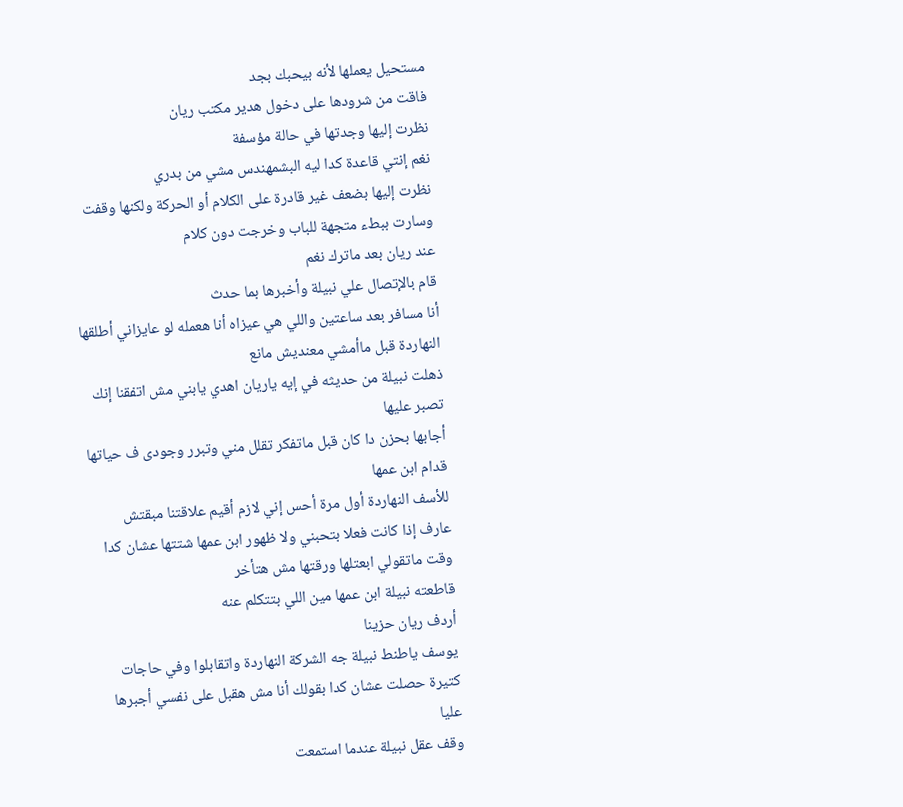مستحيل يعملها لأنه بيحبك بجد
فاقت من شرودها على دخول هدير مكتب ريان
نظرت إليها وجدتها في حالة مؤسفة
نغم إنتي قاعدة كدا ليه البشمهندس مشي من بدري
نظرت إليها بضعف غير قادرة على الكلام أو الحركة ولكنها وقفت وسارت ببطء متجهة للباب وخرجت دون كلام
عند ريان بعد ماترك نغم
قام بالإتصال علي نبيلة وأخبرها بما حدث
أنا مسافر بعد ساعتين واللي هي عيزاه أنا هعمله لو عايزاني أطلقها النهاردة قبل ماأمشي معنديش مانع
ذهلت نبيلة من حديثه في إيه ياريان اهدي يابني مش اتفقنا إنك تصبر عليها
أجابها بحزن دا كان قبل ماتفكر تقلل مني وتبرر وجودى ف حياتها قدام ابن عمها
للأسف النهاردة أول مرة أحس إني لازم أقيم علاقتنا مبقتش عارف إذا كانت فعلا بتحبني ولا ظهور ابن عمها شتتها عشان كدا وقت ماتقولي ابعتلها ورقتها مش هتأخر
قاطعته نبيلة ابن عمها مين اللي بتتكلم عنه
أردف ريان حزينا
يوسف ياطنط نبيلة جه الشركة النهاردة واتقابلوا وفي حاجات كتيرة حصلت عشان كدا بقولك أنا مش هقبل على نفسي أجبرها عليا
وقف عقل نبيلة عندما استمعت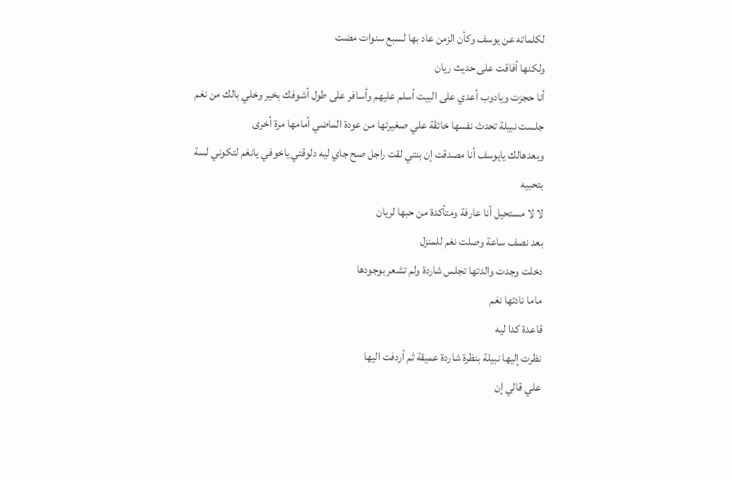لكلماته عن يوسف وكأن الزمن عاد بها لسبع سنوات مضت
ولكنها أفاقت على حديث ريان
أنا حجزت ويادوب أعدي على البيت أسلم عليهم وأسافر على طول أشوفك بخير وخلي بالك من نغم
جلست نبيلة تحدث نفسها خائڤة علي صغيرتها من عودة الماضي أمامها مرة أخرى
وبعدهالك يايوسف أنا مصدقت إن بنتي لقت راجل صح جاي ليه دلوقتي ياخوفي يانغم لتكوني لسة بتحبيه
لا لا مستحيل أنا عارفة ومتأكدة من حبها لريان
بعد نصف ساعة وصلت نغم للمنزل
دخلت وجدت والدتها تجلس شاردة ولم تشعر بوجودها
ماما نادتها نغم
قاعدة كدا ليه
نظرت إليها نبيلة بنظرة شاردة عميقة ثم أردفت اليها
علي قالي إن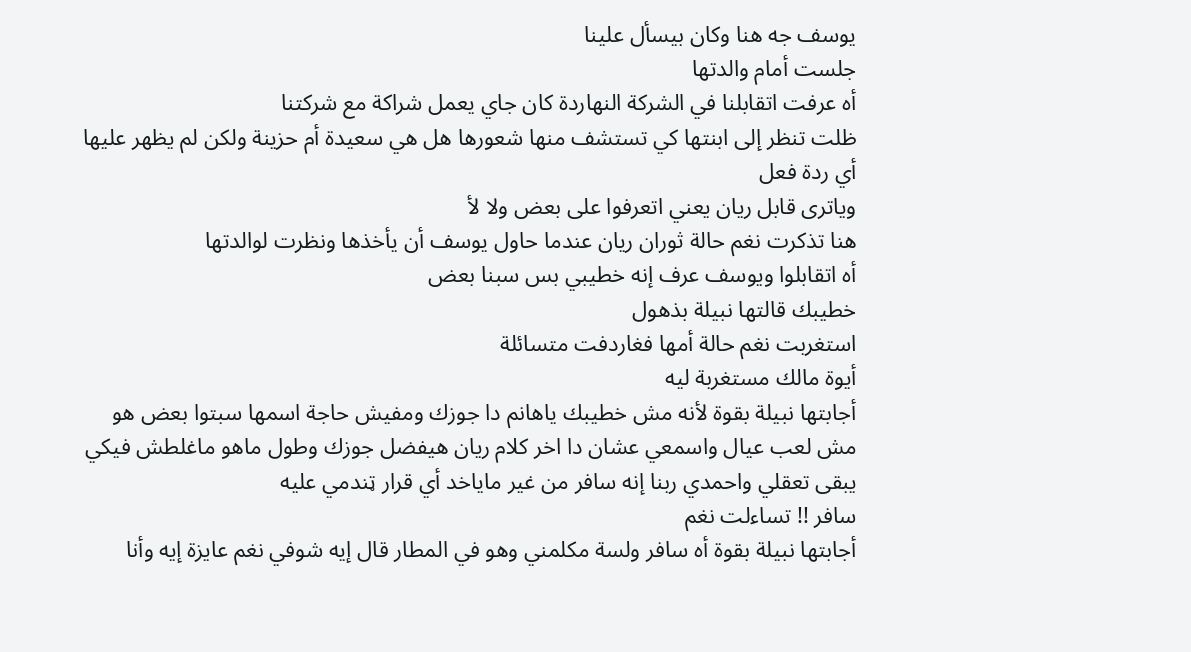يوسف جه هنا وكان بيسأل علينا
جلست أمام والدتها
أه عرفت اتقابلنا في الشركة النهاردة كان جاي يعمل شراكة مع شركتنا
ظلت تنظر إلى ابنتها كي تستشف منها شعورها هل هي سعيدة أم حزينة ولكن لم يظهر عليها أي ردة فعل
وياترى قابل ريان يعني اتعرفوا على بعض ولا لأ
هنا تذكرت نغم حالة ثوران ريان عندما حاول يوسف أن يأخذها ونظرت لوالدتها
أه اتقابلوا ويوسف عرف إنه خطيبي بس سبنا بعض
خطيبك قالتها نبيلة بذهول
استغربت نغم حالة أمها فغاردفت متسائلة
أيوة مالك مستغربة ليه
أجابتها نبيلة بقوة لأنه مش خطيبك ياهانم دا جوزك ومفيش حاجة اسمها سبتوا بعض هو مش لعب عيال واسمعي عشان دا اخر كلام ريان هيفضل جوزك وطول ماهو ماغلطش فيكي يبقى تعقلي واحمدي ربنا إنه سافر من غير ماياخد أي قرار ټندمي عليه
سافر !! تساءلت نغم
أجابتها نبيلة بقوة أه سافر ولسة مكلمني وهو في المطار قال إيه شوفي نغم عايزة إيه وأنا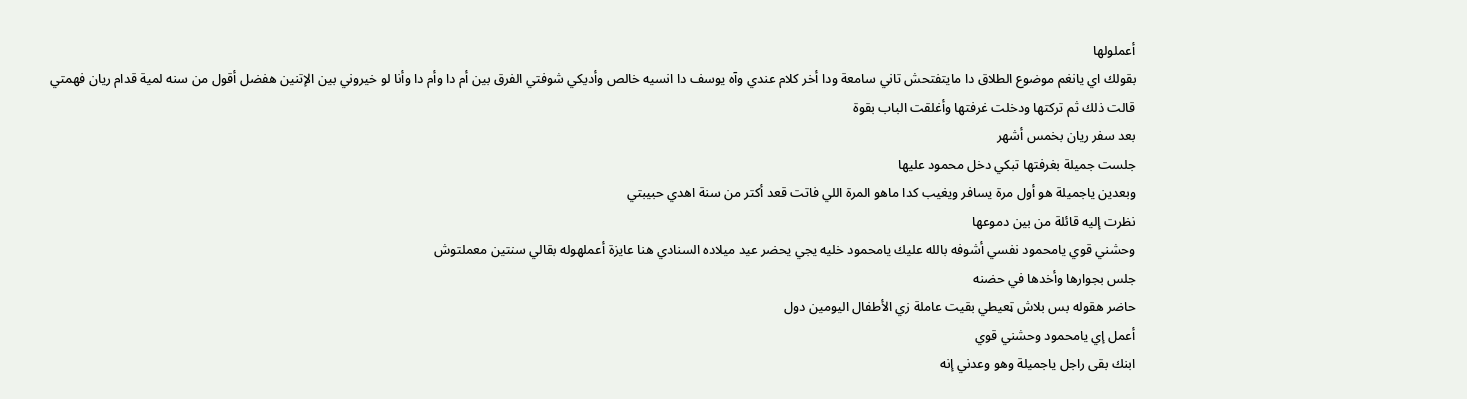أعملولها
بقولك اي يانغم موضوع الطلاق دا مايتفتحش تاني سامعة ودا أخر كلام عندي وآه يوسف دا انسيه خالص وأديكي شوفتي الفرق بين أم دا وأم دا وأنا لو خيروني بين الإتنين هفضل أقول من سنه لمية قدام ريان فهمتي
قالت ذلك ثم تركتها ودخلت غرفتها وأغلقت الباب بقوة
بعد سفر ريان بخمس أشهر
جلست جميلة بغرفتها تبكي دخل محمود عليها
وبعدين ياجميلة هو أول مرة يسافر ويغيب كدا ماهو المرة اللي فاتت قعد أكتر من سنة اهدي حبيبتي
نظرت إليه قائلة من بين دموعها
وحشني قوي يامحمود نفسي أشوفه بالله عليك يامحمود خليه يجي يحضر عيد ميلاده السنادي هنا عايزة أعملهوله بقالي سنتين معملتوش
جلس بجوارها وأخدها في حضنه
حاضر هقوله بس بلاش ټعيطي بقيت عاملة زي الأطفال اليومين دول
أعمل إي يامحمود وحشني قوي
ابنك بقى راجل ياجميلة وهو وعدني إنه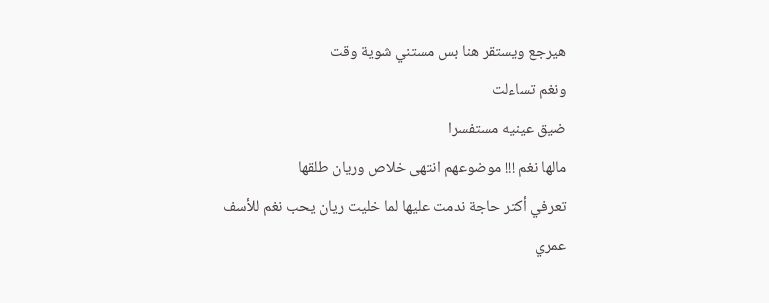هيرجع ويستقر هنا بس مستني شوية وقت
ونغم تساءلت
ضيق عينيه مستفسرا
مالها نغم !!! موضوعهم انتهى خلاص وريان طلقها
تعرفي أكتر حاجة ندمت عليها لما خليت ريان يحب نغم للأسف عمري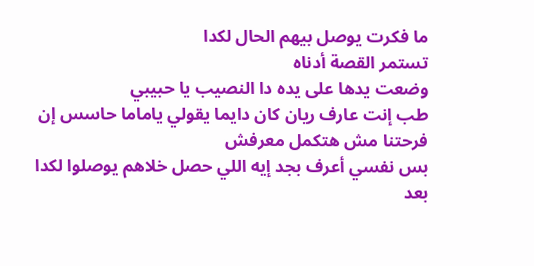ما فكرت يوصل بيهم الحال لكدا
تستمر القصة أدناه
وضعت يدها على يده دا النصيب يا حبيبي
طب إنت عارف ريان كان دايما يقولي ياماما حاسس إن فرحتنا مش هتكمل معرفش
بس نفسي أعرف بجد إيه اللي حصل خلاهم يوصلوا لكدا بعد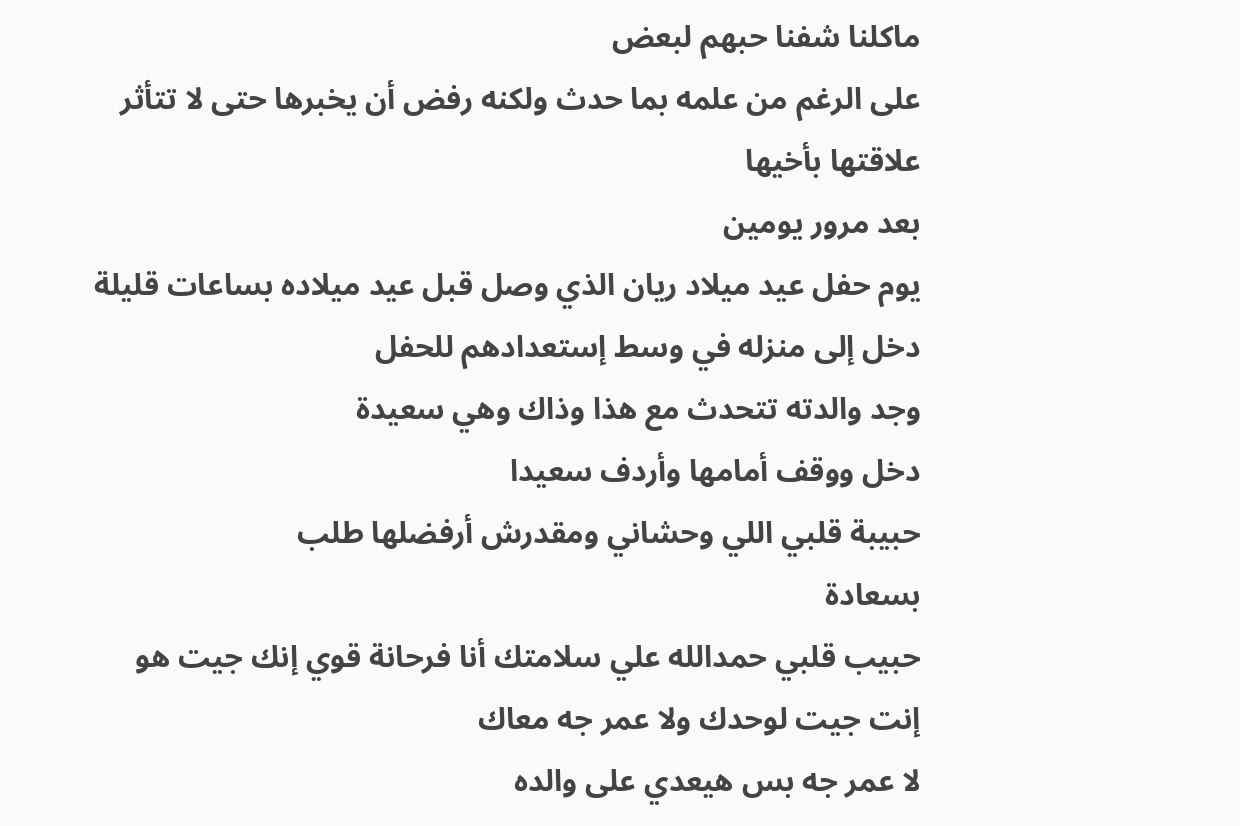ماكلنا شفنا حبهم لبعض
على الرغم من علمه بما حدث ولكنه رفض أن يخبرها حتى لا تتأثر علاقتها بأخيها
بعد مرور يومين
يوم حفل عيد ميلاد ريان الذي وصل قبل عيد ميلاده بساعات قليلة
دخل إلى منزله في وسط إستعدادهم للحفل
وجد والدته تتحدث مع هذا وذاك وهي سعيدة
دخل ووقف أمامها وأردف سعيدا
حبيبة قلبي اللي وحشاني ومقدرش أرفضلها طلب
بسعادة
حبيب قلبي حمدالله علي سلامتك أنا فرحانة قوي إنك جيت هو إنت جيت لوحدك ولا عمر جه معاك
لا عمر جه بس هيعدي على والده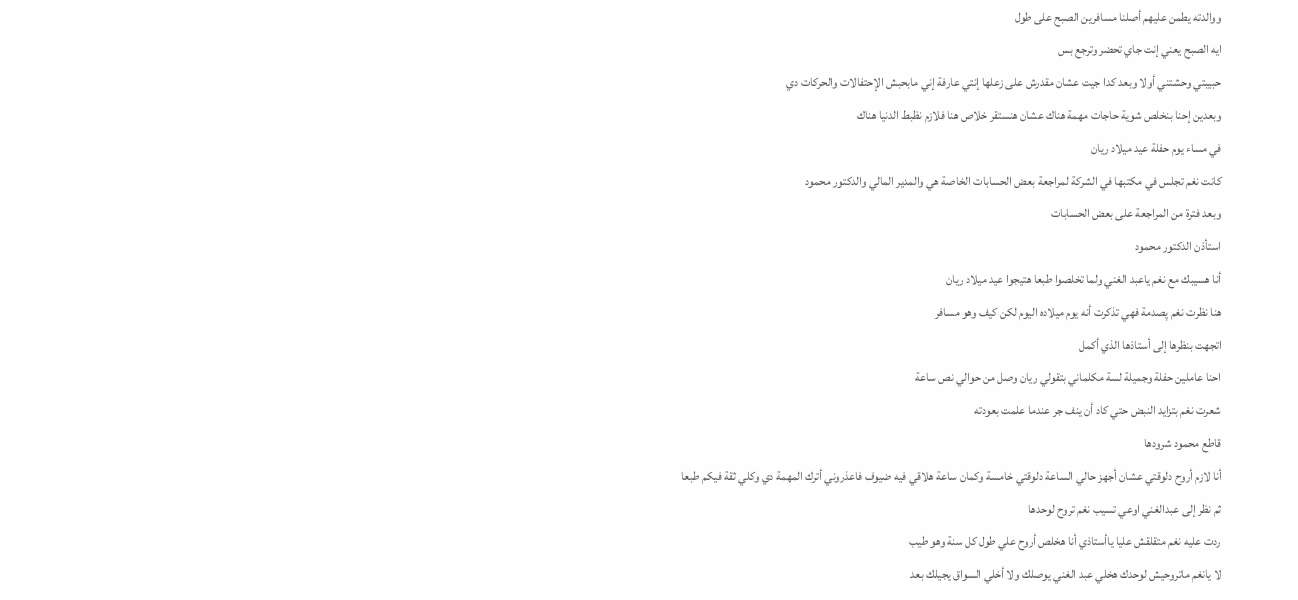ووالدته يطمن عليهم أصلنا مسافرين الصبح على طول
ايه الصبح يعني إنت جاي تحضر وترجع بس
حبيبتي وحشتني أولا وبعد كدا جيت عشان مقدرش على زعلها إنتي عارفة إني مابحبش الإحتفالات والحركات دي
وبعدين إحنا بنخلص شوية حاجات مهمة هناك عشان هنستقر خلاص هنا فلازم نظبط الدنيا هناك
في مساء يوم حفلة عيد ميلاد ريان
كانت نغم تجلس في مكتبها في الشركة لمراجعة بعض الحسابات الخاصة هي والمدير المالي والدكتور محمود
وبعد فترة من المراجعة على بعض الحسابات
استأذن الدكتور محمود
أنا هسيبك مع نغم ياعبد الغني ولما تخلصوا طبعا هتيجوا عيد ميلاد ريان
هنا نظرت نغم پصدمة فهي تذكرت أنه يوم ميلاده اليوم لكن كيف وهو مسافر
اتجهت بنظرها إلى أستاذها الذي أكمل
احنا عاملين حفلة وجميلة لسة مكلماني بتقولي ريان وصل من حوالي نص ساعة
شعرت نغم بتزايد النبض حتي كاد أن ينف جر عندما علمت بعودته
قاطع محمود شرودها
أنا لازم أروح دلوقتي عشان أجهز حالي الساعة دلوقتي خامسة وكمان ساعة هلاقي فيه ضيوف فاعذروني أترك المهمة دي وكلي ثقة فيكم طبعا
ثم نظر إلى عبدالغني اوعي تسيب نغم تروح لوحدها
ردت عليه نغم متقلقش عليا ياأستاذي أنا هخلص أروح علي طول كل سنة وهو طيب
لا يانغم ماتروحيش لوحدك هخلي عبد الغني يوصلك ولا أخلي السواق يجيلك بعد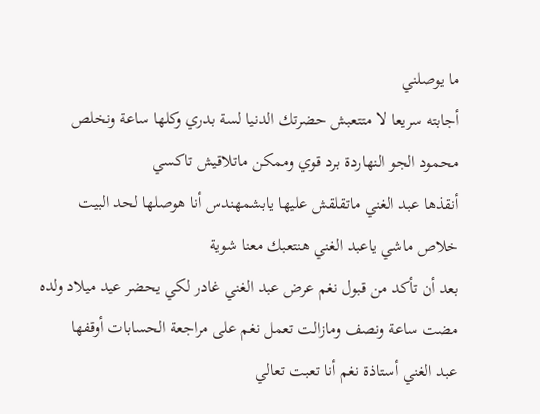ما يوصلني
أجابته سريعا لا متتعبش حضرتك الدنيا لسة بدري وكلها ساعة ونخلص
محمود الجو النهاردة برد قوي وممكن ماتلاقيش تاكسي
أنقذها عبد الغني ماتقلقش عليها يابشمهندس أنا هوصلها لحد البيت
خلاص ماشي ياعبد الغني هنتعبك معنا شوية
بعد أن تأكد من قبول نغم عرض عبد الغني غادر لكي يحضر عيد ميلاد ولده
مضت ساعة ونصف ومازالت تعمل نغم على مراجعة الحسابات أوقفها
عبد الغني أستاذة نغم أنا تعبت تعالي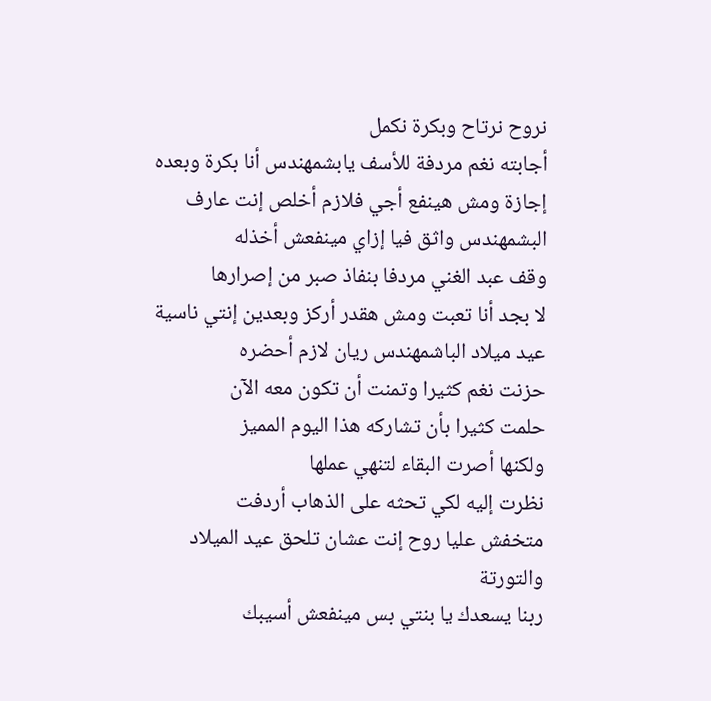نروح نرتاح وبكرة نكمل
أجابته نغم مردفة للأسف يابشمهندس أنا بكرة وبعده إجازة ومش هينفع أجي فلازم أخلص إنت عارف البشمهندس واثق فيا إزاي مينفعش أخذله
وقف عبد الغني مردفا بنفاذ صبر من إصرارها
لا بجد أنا تعبت ومش هقدر أركز وبعدين إنتي ناسية عيد ميلاد الباشمهندس ريان لازم أحضره
حزنت نغم كثيرا وتمنت أن تكون معه الآن
حلمت كثيرا بأن تشاركه هذا اليوم المميز
ولكنها أصرت البقاء لتنهي عملها
نظرت إليه لكي تحثه على الذهاب أردفت
متخفش عليا روح إنت عشان تلحق عيد الميلاد والتورتة
ربنا يسعدك يا بنتي بس مينفعش أسيبك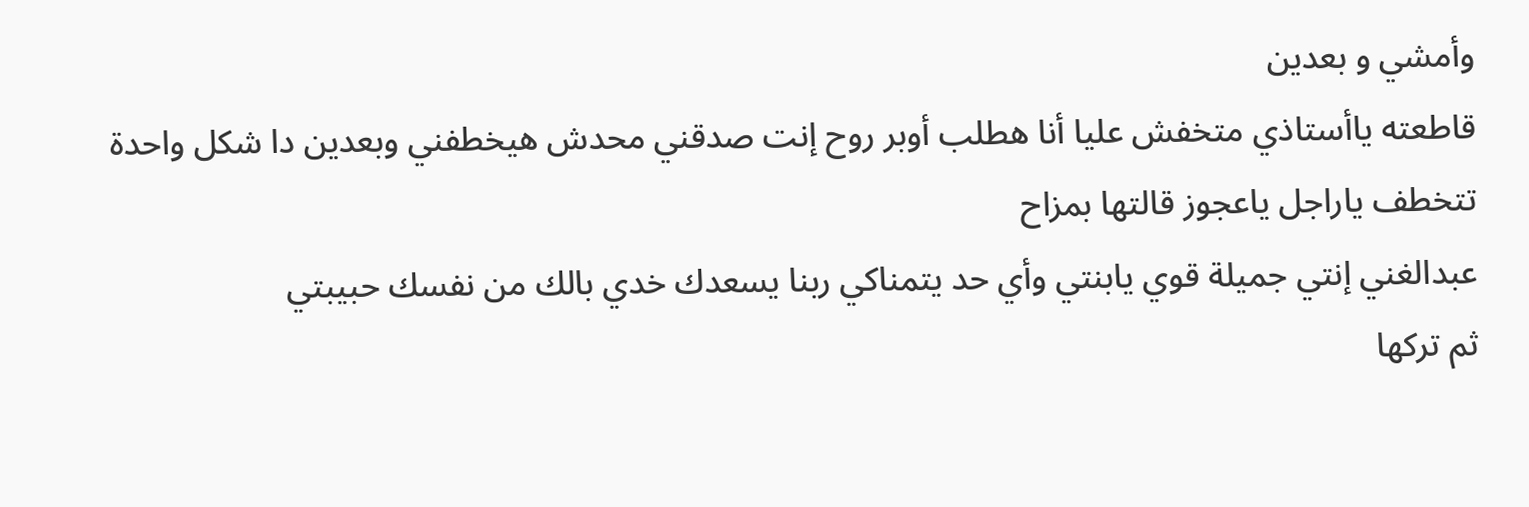وأمشي و بعدين
قاطعته ياأستاذي متخفش عليا أنا هطلب أوبر روح إنت صدقني محدش هيخطفني وبعدين دا شكل واحدة تتخطف ياراجل ياعجوز قالتها بمزاح
عبدالغني إنتي جميلة قوي يابنتي وأي حد يتمناكي ربنا يسعدك خدي بالك من نفسك حبيبتي
ثم تركها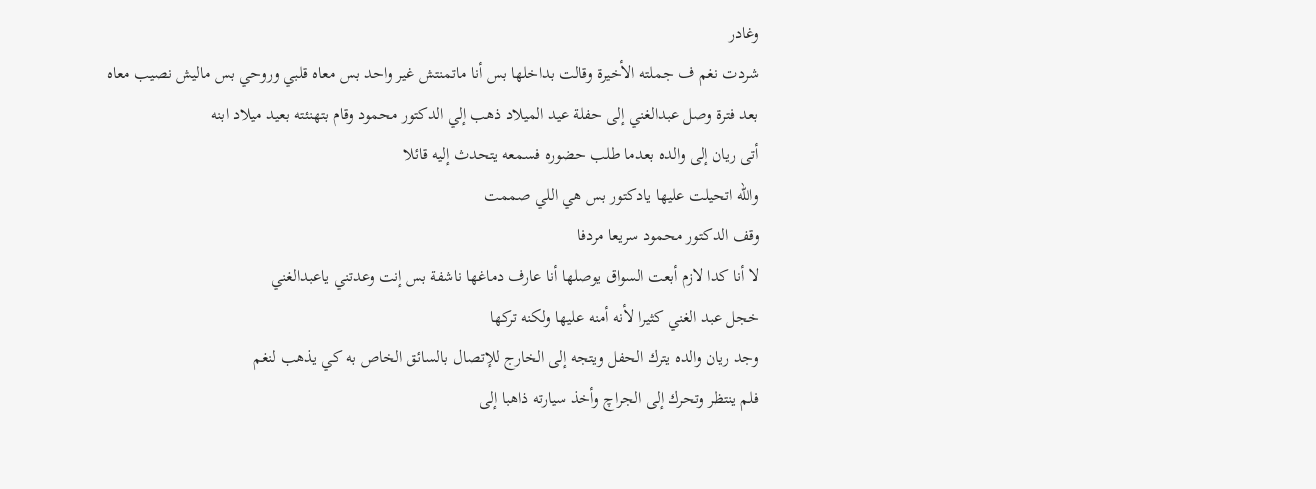وغادر
شردت نغم ف جملته الأخيرة وقالت بداخلها بس أنا ماتمنتش غير واحد بس معاه قلبي وروحي بس ماليش نصيب معاه
بعد فترة وصل عبدالغني إلى حفلة عيد الميلاد ذهب إلي الدكتور محمود وقام بتهنئته بعيد ميلاد ابنه
أتى ريان إلى والده بعدما طلب حضوره فسمعه يتحدث إليه قائلا
والله اتحيلت عليها يادكتور بس هي اللي صممت
وقف الدكتور محمود سريعا مردفا
لا أنا كدا لازم أبعت السواق يوصلها أنا عارف دماغها ناشفة بس إنت وعدتني ياعبدالغني
خجل عبد الغني كثيرا لأنه أمنه عليها ولكنه تركها
وجد ريان والده يترك الحفل ويتجه إلى الخارج للإتصال بالسائق الخاص به كي يذهب لنغم
فلم ينتظر وتحرك إلى الجراچ وأخذ سيارته ذاهبا إلى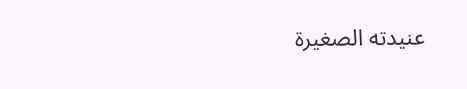عنيدته الصغيرة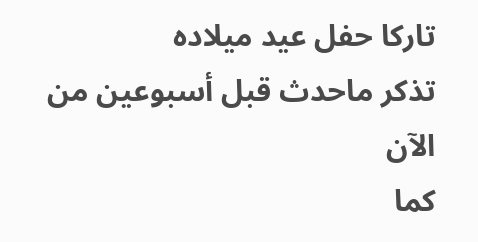تاركا حفل عيد ميلاده
تذكر ماحدث قبل أسبوعين من الآن
كما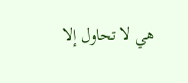هي لا تحاول إلا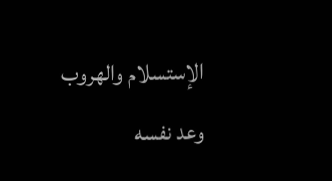الإستسلام والهروب
وعد نفسه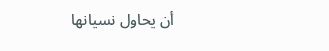أن يحاول نسيانها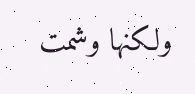ولكنها وشمت